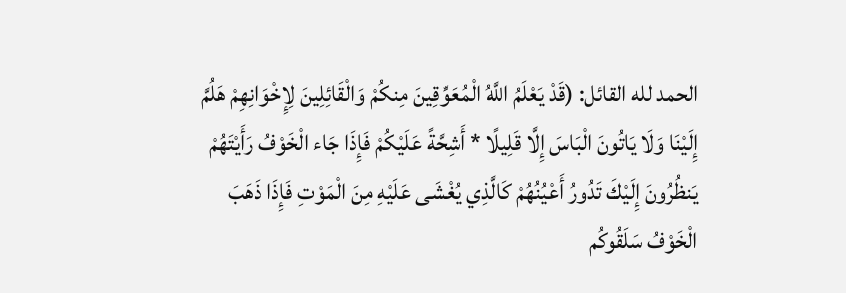الحمد لله القائل: (قَدْ يَعْلَمُ اللَّهُ الْمُعَوِّقِينَ مِنكُمْ وَالْقَائِلِينَ لِإِخْوَانِهِمْ هَلُمَّ إِلَيْنَا وَلَا يَاتُونَ الْبَاسَ إِلَّا قَلِيلًا * أَشِحَّةً عَلَيْكُمْ فَإِذَا جَاء الْخَوْفُ رَأَيْتَهُمْ يَنظُرُونَ إِلَيْكَ تَدُورُ أَعْيُنُهُمْ كَالَّذِي يُغْشَى عَلَيْهِ مِنَ الْمَوْتِ فَإِذَا ذَهَبَ الْخَوْفُ سَلَقُوكُم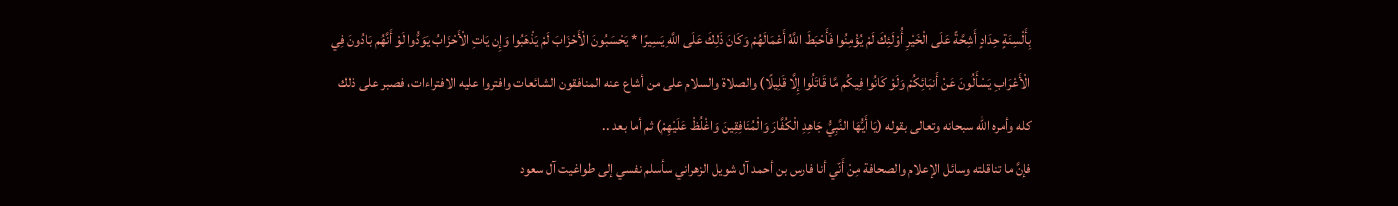بِأَلْسِنَةٍ حِدَادٍ أَشِحَّةً عَلَى الْخَيْرِ أُوْلَئِكَ لَمْ يُؤْمِنُوا فَأَحْبَطَ اللَّهُ أَعْمَالَهُمْ وَكَانَ ذَلِكَ عَلَى اللَّهِ يَسِيرًا * يَحْسَبُونَ الْأَحْزَابَ لَمْ يَذْهَبُوا وَإِن يَاتِ الْأَحْزَابُ يَوَدُّوا لَوْ أَنَّهُم بَادُونَ فِي الْأَعْرَابِ يَسْأَلُونَ عَنْ أَنبَائِكُمْ وَلَوْ كَانُوا فِيكُم مَّا قَاتَلُوا إِلَّا قَلِيلًا) والصلاة والسلام على من أشاع عنه المنافقون الشائعات وافتروا عليه الافتراءات، فصبر على ذلك كله وأمره الله سبحانه وتعالى بقوله (يَا أَيُّهَا النَّبِيُّ جَاهِدِ الْكُفَّارَ وَالْمُنَافِقِينَ وَاغْلُظْ عَلَيْهِمْ) ثم أما بعد ..
فإنَّ ما تناقلته وسائل الإعلام والصحافة مِنْ أَنّي أنا فارس بن أحمد آل شويل الزهراني سأسلم نفسي إلى طواغيت آل سعود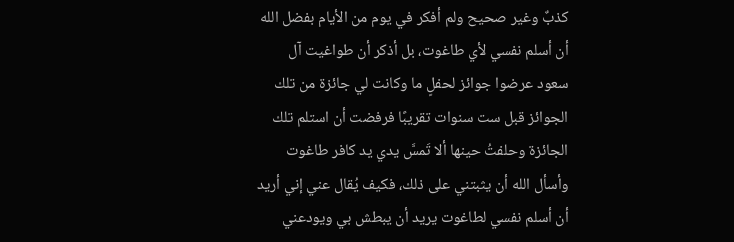كذبٌ وغير صحيح ولم أفكر في يوم من الأيام بفضل الله أن أسلم نفسي لأي طاغوت، بل أذكر أن طواغيت آل سعود عرضوا جوائز لحفلٍ ما وكانت لي جائزة من تلك الجوائز قبل ست سنوات تقريبًا فرفضت أن استلم تلك الجائزة وحلفتُ حينها ألا تَمسَّ يدي يد كافر طاغوت وأسأل الله أن يثبتني على ذلك، فكيف يُقال عني إني أريد أن أسلم نفسي لطاغوت يريد أن يبطش بي ويودعني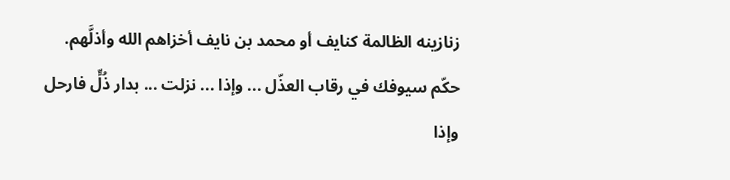زنازينه الظالمة كنايف أو محمد بن نايف أخزاهم الله وأذلَّهم.
حكّم سيوفك في رقاب العذّل ... وإذا ... نزلت ... بدار ذُلٍّ فارحل
وإذا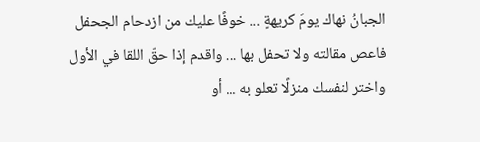الجبانُ نهاك يومَ كريهةٍ ... خوفًا عليك من ازدحام الجحفل
فاعص مقالته ولا تحفل بها ... واقدم إذا حقّ اللقا في الأول
واختر لنفسك منزلًا تعلو به ... أو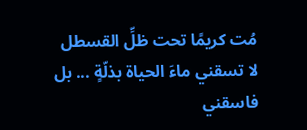مُت كريمًا تحت ظلِّ القسطل
لا تسقني ماءَ الحياة بذلّةٍ ... بل فاسقني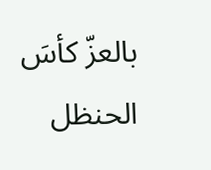بالعزّ كأسَ الحنظل